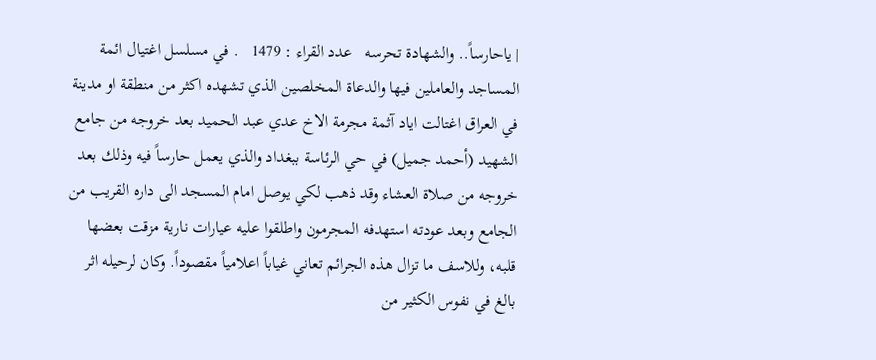| ياحارساً.. والشهادة تحرسه   عدد القراء : 1479   . في مسلسل اغتيال ائمة المساجد والعاملين فيها والدعاة المخلصين الذي تشهده اكثر من منطقة او مدينة في العراق اغتالت اياد آثمة مجرمة الاخ عدي عبد الحميد بعد خروجه من جامع الشهيد (أحمد جميل) في حي الرئاسة ببغداد والذي يعمل حارساً فيه وذلك بعد خروجه من صلاة العشاء وقد ذهب لكي يوصل امام المسجد الى داره القريب من الجامع وبعد عودته استهدفه المجرمون واطلقوا عليه عيارات نارية مزقت بعضها قلبه، وللاسف ما تزال هذه الجرائم تعاني غياباً اعلامياً مقصوداً. وكان لرحيله اثر بالغ في نفوس الكثير من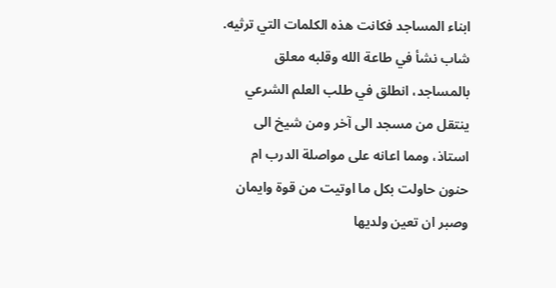ابناء المساجد فكانت هذه الكلمات التي ترثيه. شاب نشأ في طاعة الله وقلبه معلق بالمساجد، انطلق في طلب العلم الشرعي ينتقل من مسجد الى آخر ومن شيخ الى استاذ، ومما اعانه على مواصلة الدرب ام حنون حاولت بكل ما اوتيت من قوة وايمان وصبر ان تعين ولديها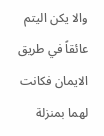والا يكن اليتم عائقاً في طريق الايمان فكانت لهما بمنزلة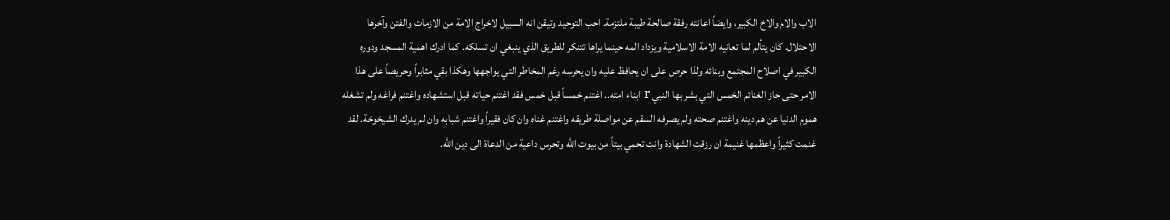الاب والام والاخ الكبير، وايضاً اعانته رفقة صالحة طيبة ملتزمة. احب التوحيد وتيقن انه السبيل لاخراج الامة من الازمات والفتن وآخرها الاحتلال. كان يتألم لما تعانيه الامة الاسلامية ويزداد المه حينما يراها تتنكر للطريق الذي ينبغي ان تسلكه. كما ادرك اهمية المسجد ودوره الكبير في اصلاح المجتمع وبنائه ولذا حرص على ان يحافظ عليه وان يحرسه رغم المخاطر التي يواجهها وهكذا بقي مثابراً وحريصاً على هذا الامر حتى حاز الغنائم الخمس التي بشر بها النبي r ابناء امته.. اغتنم خمساً قبل خمس فقد اغتنم حياته قبل استشهاده واغتنم فراغه ولم تشغله هموم الدنيا عن هم دينه واغتنم صحته ولم يصرفه السقم عن مواصلة طريقه واغتنم غناه وان كان فقيراً واغتنم شبابه وان لم يدرك الشيخوخة. لقد غنمت كثيراً واعظمها غنيمة ان رزقت الشهادة وانت تحمي بيتاً من بيوت الله وتحرس داعية من الدعاة الى دين الله.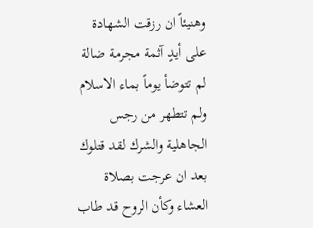وهنيئاً ان رزقت الشهادة على أيدٍ آثمة مجرمة ضالة لم تتوضأ يوماً بماء الاسلام ولم تتطهر من رجس الجاهلية والشرك لقد قتلوك بعد ان عرجت بصلاة العشاء وكأن الروح قد طاب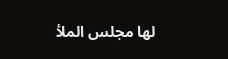لها مجلس الملأ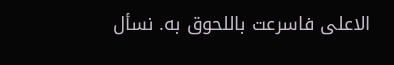الاعلى فاسرعت باللحوق به. نسأل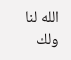الله لنا ولك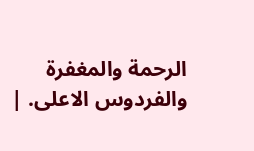الرحمة والمغفرة والفردوس الاعلى. |